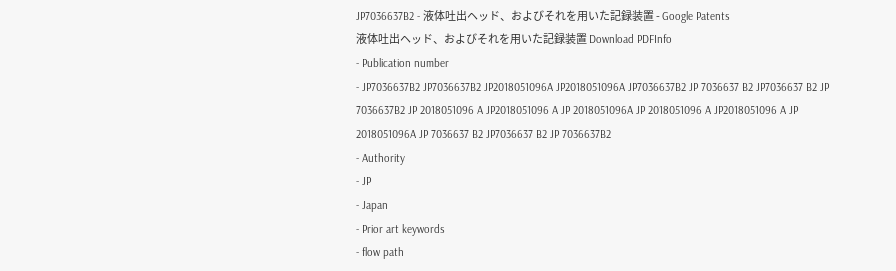JP7036637B2 - 液体吐出ヘッド、およびそれを用いた記録装置 - Google Patents
液体吐出ヘッド、およびそれを用いた記録装置 Download PDFInfo
- Publication number
- JP7036637B2 JP7036637B2 JP2018051096A JP2018051096A JP7036637B2 JP 7036637 B2 JP7036637 B2 JP 7036637B2 JP 2018051096 A JP2018051096 A JP 2018051096A JP 2018051096 A JP2018051096 A JP 2018051096A JP 7036637 B2 JP7036637 B2 JP 7036637B2
- Authority
- JP
- Japan
- Prior art keywords
- flow path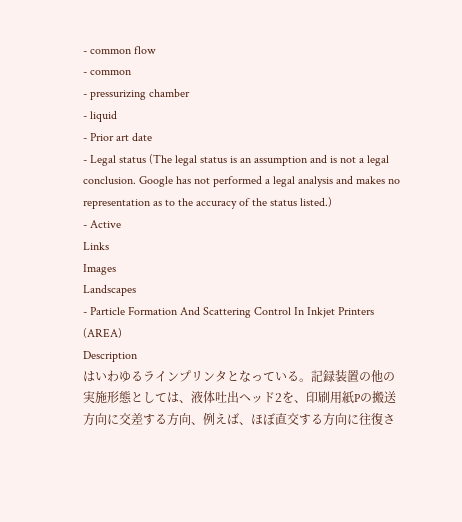- common flow
- common
- pressurizing chamber
- liquid
- Prior art date
- Legal status (The legal status is an assumption and is not a legal conclusion. Google has not performed a legal analysis and makes no representation as to the accuracy of the status listed.)
- Active
Links
Images
Landscapes
- Particle Formation And Scattering Control In Inkjet Printers (AREA)
Description
はいわゆるラインプリンタとなっている。記録装置の他の実施形態としては、液体吐出ヘッド2を、印刷用紙Pの搬送方向に交差する方向、例えば、ほぼ直交する方向に往復さ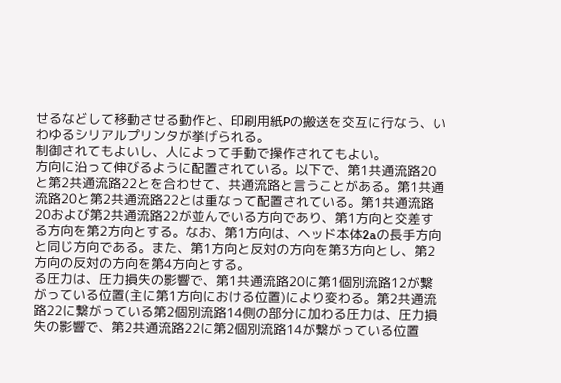せるなどして移動させる動作と、印刷用紙Pの搬送を交互に行なう、いわゆるシリアルプリンタが挙げられる。
制御されてもよいし、人によって手動で操作されてもよい。
方向に沿って伸びるように配置されている。以下で、第1共通流路20と第2共通流路22とを合わせて、共通流路と言うことがある。第1共通流路20と第2共通流路22とは重なって配置されている。第1共通流路20および第2共通流路22が並んでいる方向であり、第1方向と交差する方向を第2方向とする。なお、第1方向は、ヘッド本体2aの長手方向と同じ方向である。また、第1方向と反対の方向を第3方向とし、第2方向の反対の方向を第4方向とする。
る圧力は、圧力損失の影響で、第1共通流路20に第1個別流路12が繋がっている位置(主に第1方向における位置)により変わる。第2共通流路22に繋がっている第2個別流路14側の部分に加わる圧力は、圧力損失の影響で、第2共通流路22に第2個別流路14が繋がっている位置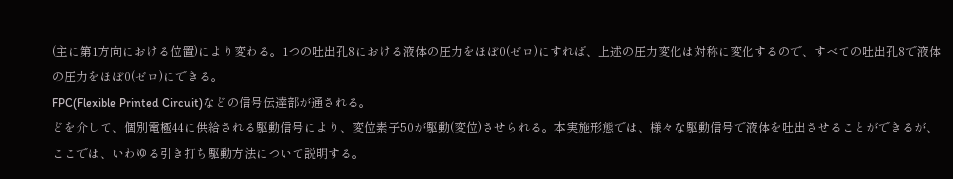(主に第1方向における位置)により変わる。1つの吐出孔8における液体の圧力をほぼ0(ゼロ)にすれば、上述の圧力変化は対称に変化するので、すべての吐出孔8で液体の圧力をほぼ0(ゼロ)にできる。
FPC(Flexible Printed Circuit)などの信号伝達部が通される。
どを介して、個別電極44に供給される駆動信号により、変位素子50が駆動(変位)させられる。本実施形態では、様々な駆動信号で液体を吐出させることができるが、ここでは、いわゆる引き打ち駆動方法について説明する。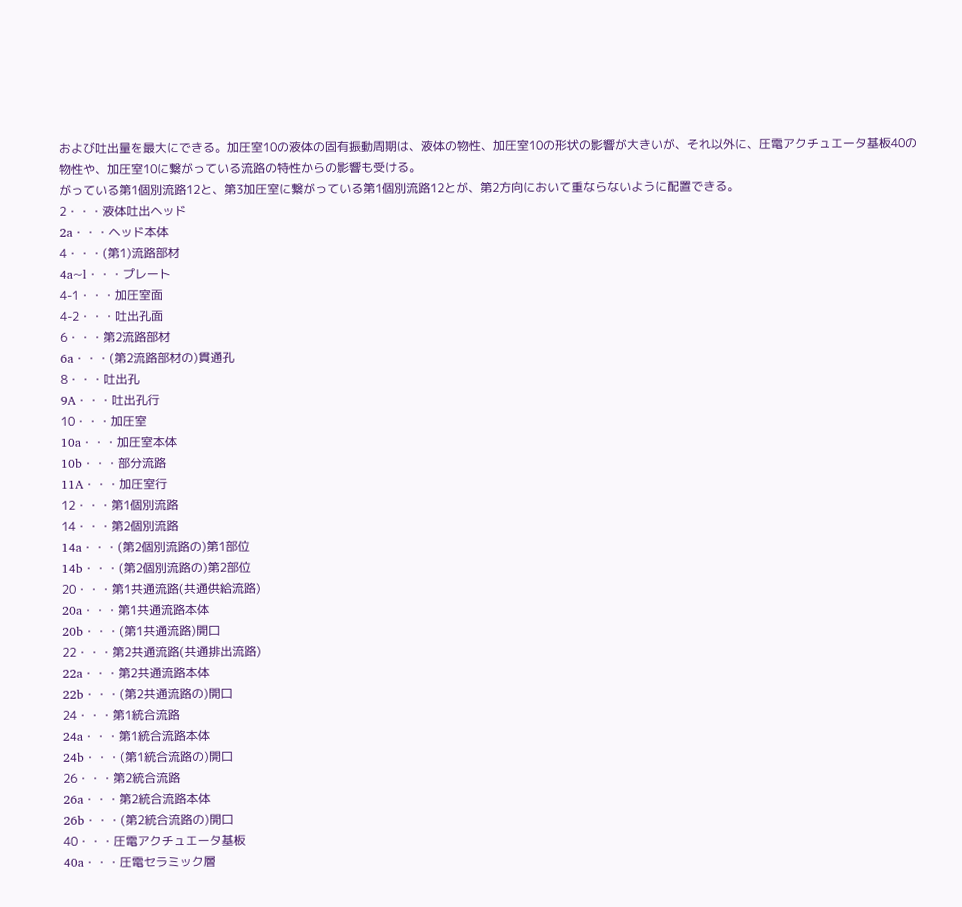および吐出量を最大にできる。加圧室10の液体の固有振動周期は、液体の物性、加圧室10の形状の影響が大きいが、それ以外に、圧電アクチュエータ基板40の物性や、加圧室10に繋がっている流路の特性からの影響も受ける。
がっている第1個別流路12と、第3加圧室に繋がっている第1個別流路12とが、第2方向において重ならないように配置できる。
2・・・液体吐出ヘッド
2a・・・ヘッド本体
4・・・(第1)流路部材
4a~l・・・プレート
4-1・・・加圧室面
4-2・・・吐出孔面
6・・・第2流路部材
6a・・・(第2流路部材の)貫通孔
8・・・吐出孔
9A・・・吐出孔行
10・・・加圧室
10a・・・加圧室本体
10b・・・部分流路
11A・・・加圧室行
12・・・第1個別流路
14・・・第2個別流路
14a・・・(第2個別流路の)第1部位
14b・・・(第2個別流路の)第2部位
20・・・第1共通流路(共通供給流路)
20a・・・第1共通流路本体
20b・・・(第1共通流路)開口
22・・・第2共通流路(共通排出流路)
22a・・・第2共通流路本体
22b・・・(第2共通流路の)開口
24・・・第1統合流路
24a・・・第1統合流路本体
24b・・・(第1統合流路の)開口
26・・・第2統合流路
26a・・・第2統合流路本体
26b・・・(第2統合流路の)開口
40・・・圧電アクチュエータ基板
40a・・・圧電セラミック層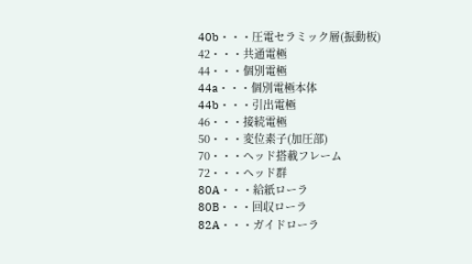40b・・・圧電セラミック層(振動板)
42・・・共通電極
44・・・個別電極
44a・・・個別電極本体
44b・・・引出電極
46・・・接続電極
50・・・変位素子(加圧部)
70・・・ヘッド搭載フレーム
72・・・ヘッド群
80A・・・給紙ローラ
80B・・・回収ローラ
82A・・・ガイドローラ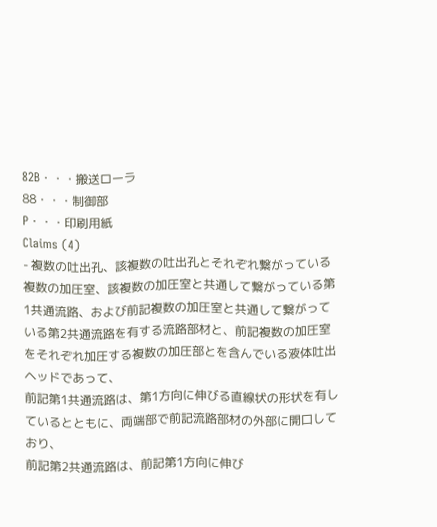82B・・・搬送ローラ
88・・・制御部
P・・・印刷用紙
Claims (4)
- 複数の吐出孔、該複数の吐出孔とそれぞれ繋がっている複数の加圧室、該複数の加圧室と共通して繋がっている第1共通流路、および前記複数の加圧室と共通して繋がっている第2共通流路を有する流路部材と、前記複数の加圧室をそれぞれ加圧する複数の加圧部とを含んでいる液体吐出ヘッドであって、
前記第1共通流路は、第1方向に伸びる直線状の形状を有しているとともに、両端部で前記流路部材の外部に開口しており、
前記第2共通流路は、前記第1方向に伸び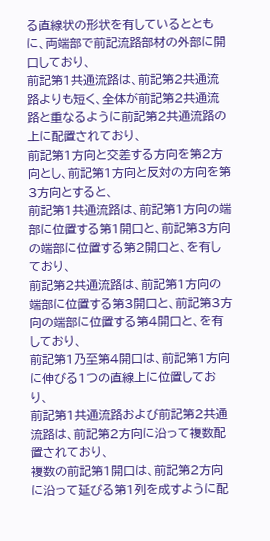る直線状の形状を有しているとともに、両端部で前記流路部材の外部に開口しており、
前記第1共通流路は、前記第2共通流路よりも短く、全体が前記第2共通流路と重なるように前記第2共通流路の上に配置されており、
前記第1方向と交差する方向を第2方向とし、前記第1方向と反対の方向を第3方向とすると、
前記第1共通流路は、前記第1方向の端部に位置する第1開口と、前記第3方向の端部に位置する第2開口と、を有しており、
前記第2共通流路は、前記第1方向の端部に位置する第3開口と、前記第3方向の端部に位置する第4開口と、を有しており、
前記第1乃至第4開口は、前記第1方向に伸びる1つの直線上に位置しており、
前記第1共通流路および前記第2共通流路は、前記第2方向に沿って複数配置されており、
複数の前記第1開口は、前記第2方向に沿って延びる第1列を成すように配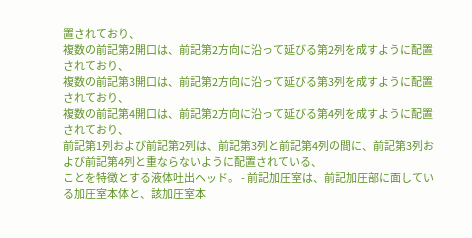置されており、
複数の前記第2開口は、前記第2方向に沿って延びる第2列を成すように配置されており、
複数の前記第3開口は、前記第2方向に沿って延びる第3列を成すように配置されており、
複数の前記第4開口は、前記第2方向に沿って延びる第4列を成すように配置されており、
前記第1列および前記第2列は、前記第3列と前記第4列の間に、前記第3列および前記第4列と重ならないように配置されている、
ことを特徴とする液体吐出ヘッド。 - 前記加圧室は、前記加圧部に面している加圧室本体と、該加圧室本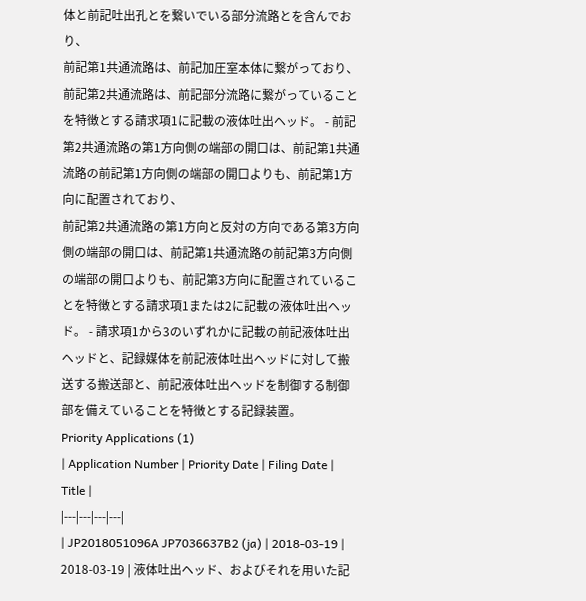体と前記吐出孔とを繋いでいる部分流路とを含んでおり、
前記第1共通流路は、前記加圧室本体に繋がっており、前記第2共通流路は、前記部分流路に繋がっていることを特徴とする請求項1に記載の液体吐出ヘッド。 - 前記第2共通流路の第1方向側の端部の開口は、前記第1共通流路の前記第1方向側の端部の開口よりも、前記第1方向に配置されており、
前記第2共通流路の第1方向と反対の方向である第3方向側の端部の開口は、前記第1共通流路の前記第3方向側の端部の開口よりも、前記第3方向に配置されていることを特徴とする請求項1または2に記載の液体吐出ヘッド。 - 請求項1から3のいずれかに記載の前記液体吐出ヘッドと、記録媒体を前記液体吐出ヘッドに対して搬送する搬送部と、前記液体吐出ヘッドを制御する制御部を備えていることを特徴とする記録装置。
Priority Applications (1)
| Application Number | Priority Date | Filing Date | Title |
|---|---|---|---|
| JP2018051096A JP7036637B2 (ja) | 2018-03-19 | 2018-03-19 | 液体吐出ヘッド、およびそれを用いた記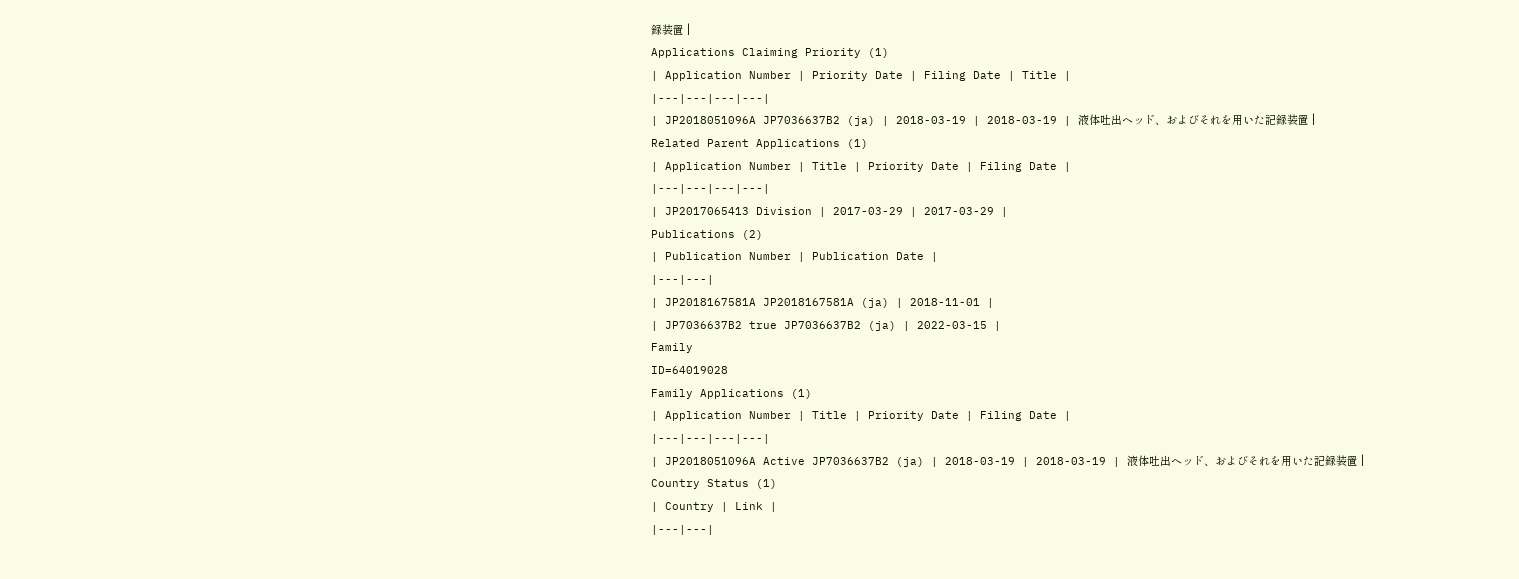録装置 |
Applications Claiming Priority (1)
| Application Number | Priority Date | Filing Date | Title |
|---|---|---|---|
| JP2018051096A JP7036637B2 (ja) | 2018-03-19 | 2018-03-19 | 液体吐出ヘッド、およびそれを用いた記録装置 |
Related Parent Applications (1)
| Application Number | Title | Priority Date | Filing Date |
|---|---|---|---|
| JP2017065413 Division | 2017-03-29 | 2017-03-29 |
Publications (2)
| Publication Number | Publication Date |
|---|---|
| JP2018167581A JP2018167581A (ja) | 2018-11-01 |
| JP7036637B2 true JP7036637B2 (ja) | 2022-03-15 |
Family
ID=64019028
Family Applications (1)
| Application Number | Title | Priority Date | Filing Date |
|---|---|---|---|
| JP2018051096A Active JP7036637B2 (ja) | 2018-03-19 | 2018-03-19 | 液体吐出ヘッド、およびそれを用いた記録装置 |
Country Status (1)
| Country | Link |
|---|---|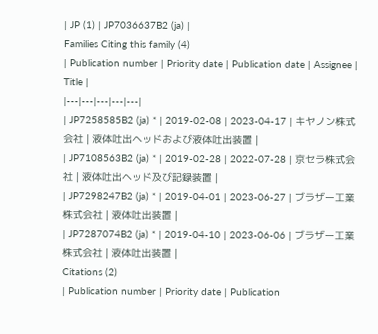| JP (1) | JP7036637B2 (ja) |
Families Citing this family (4)
| Publication number | Priority date | Publication date | Assignee | Title |
|---|---|---|---|---|
| JP7258585B2 (ja) * | 2019-02-08 | 2023-04-17 | キヤノン株式会社 | 液体吐出ヘッドおよび液体吐出装置 |
| JP7108563B2 (ja) * | 2019-02-28 | 2022-07-28 | 京セラ株式会社 | 液体吐出ヘッド及び記録装置 |
| JP7298247B2 (ja) * | 2019-04-01 | 2023-06-27 | ブラザー工業株式会社 | 液体吐出装置 |
| JP7287074B2 (ja) * | 2019-04-10 | 2023-06-06 | ブラザー工業株式会社 | 液体吐出装置 |
Citations (2)
| Publication number | Priority date | Publication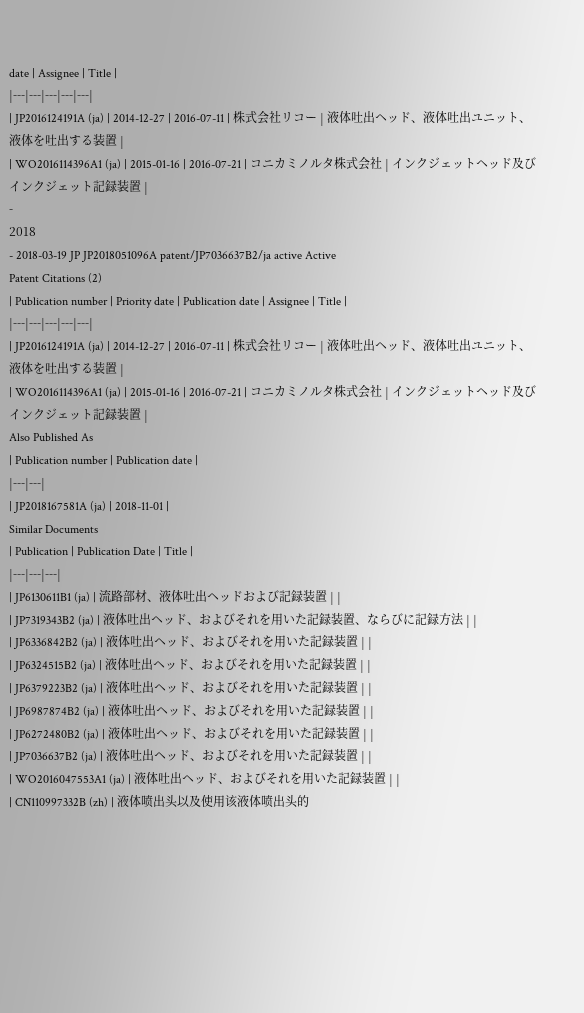date | Assignee | Title |
|---|---|---|---|---|
| JP2016124191A (ja) | 2014-12-27 | 2016-07-11 | 株式会社リコー | 液体吐出ヘッド、液体吐出ユニット、液体を吐出する装置 |
| WO2016114396A1 (ja) | 2015-01-16 | 2016-07-21 | コニカミノルタ株式会社 | インクジェットヘッド及びインクジェット記録装置 |
-
2018
- 2018-03-19 JP JP2018051096A patent/JP7036637B2/ja active Active
Patent Citations (2)
| Publication number | Priority date | Publication date | Assignee | Title |
|---|---|---|---|---|
| JP2016124191A (ja) | 2014-12-27 | 2016-07-11 | 株式会社リコー | 液体吐出ヘッド、液体吐出ユニット、液体を吐出する装置 |
| WO2016114396A1 (ja) | 2015-01-16 | 2016-07-21 | コニカミノルタ株式会社 | インクジェットヘッド及びインクジェット記録装置 |
Also Published As
| Publication number | Publication date |
|---|---|
| JP2018167581A (ja) | 2018-11-01 |
Similar Documents
| Publication | Publication Date | Title |
|---|---|---|
| JP6130611B1 (ja) | 流路部材、液体吐出ヘッドおよび記録装置 | |
| JP7319343B2 (ja) | 液体吐出ヘッド、およびそれを用いた記録装置、ならびに記録方法 | |
| JP6336842B2 (ja) | 液体吐出ヘッド、およびそれを用いた記録装置 | |
| JP6324515B2 (ja) | 液体吐出ヘッド、およびそれを用いた記録装置 | |
| JP6379223B2 (ja) | 液体吐出ヘッド、およびそれを用いた記録装置 | |
| JP6987874B2 (ja) | 液体吐出ヘッド、およびそれを用いた記録装置 | |
| JP6272480B2 (ja) | 液体吐出ヘッド、およびそれを用いた記録装置 | |
| JP7036637B2 (ja) | 液体吐出ヘッド、およびそれを用いた記録装置 | |
| WO2016047553A1 (ja) | 液体吐出ヘッド、およびそれを用いた記録装置 | |
| CN110997332B (zh) | 液体喷出头以及使用该液体喷出头的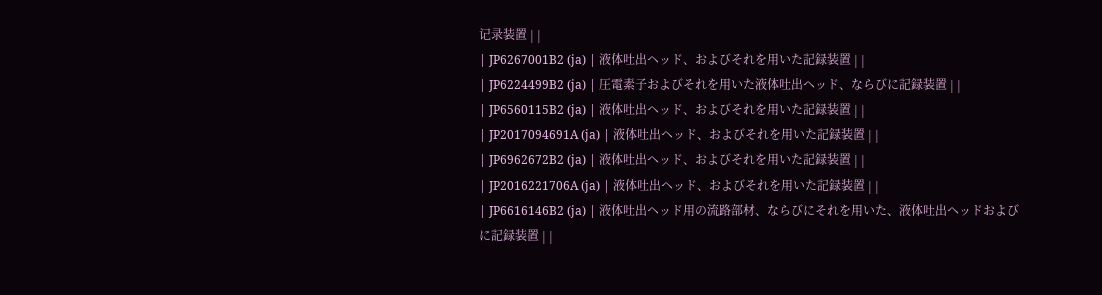记录装置 | |
| JP6267001B2 (ja) | 液体吐出ヘッド、およびそれを用いた記録装置 | |
| JP6224499B2 (ja) | 圧電素子およびそれを用いた液体吐出ヘッド、ならびに記録装置 | |
| JP6560115B2 (ja) | 液体吐出ヘッド、およびそれを用いた記録装置 | |
| JP2017094691A (ja) | 液体吐出ヘッド、およびそれを用いた記録装置 | |
| JP6962672B2 (ja) | 液体吐出ヘッド、およびそれを用いた記録装置 | |
| JP2016221706A (ja) | 液体吐出ヘッド、およびそれを用いた記録装置 | |
| JP6616146B2 (ja) | 液体吐出ヘッド用の流路部材、ならびにそれを用いた、液体吐出ヘッドおよびに記録装置 | |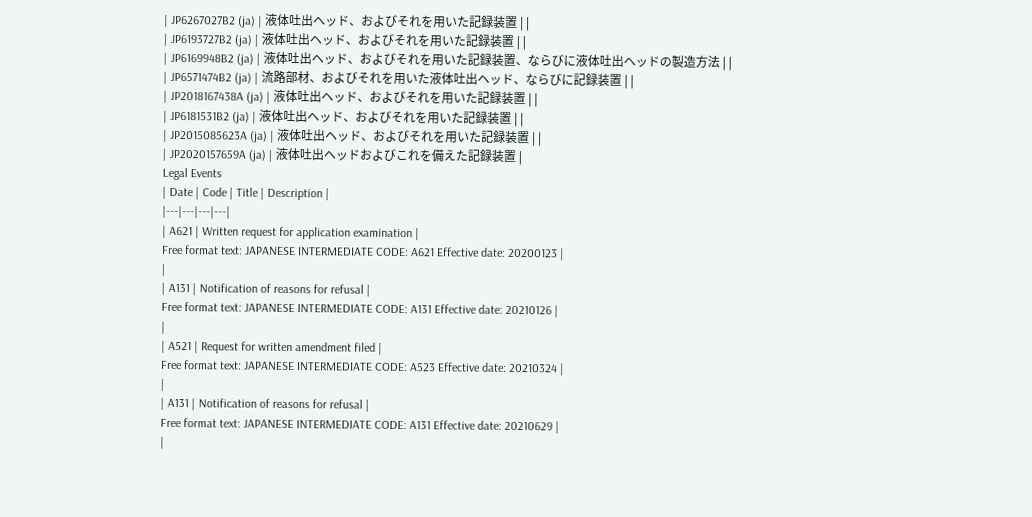| JP6267027B2 (ja) | 液体吐出ヘッド、およびそれを用いた記録装置 | |
| JP6193727B2 (ja) | 液体吐出ヘッド、およびそれを用いた記録装置 | |
| JP6169948B2 (ja) | 液体吐出ヘッド、およびそれを用いた記録装置、ならびに液体吐出ヘッドの製造方法 | |
| JP6571474B2 (ja) | 流路部材、およびそれを用いた液体吐出ヘッド、ならびに記録装置 | |
| JP2018167438A (ja) | 液体吐出ヘッド、およびそれを用いた記録装置 | |
| JP6181531B2 (ja) | 液体吐出ヘッド、およびそれを用いた記録装置 | |
| JP2015085623A (ja) | 液体吐出ヘッド、およびそれを用いた記録装置 | |
| JP2020157659A (ja) | 液体吐出ヘッドおよびこれを備えた記録装置 |
Legal Events
| Date | Code | Title | Description |
|---|---|---|---|
| A621 | Written request for application examination |
Free format text: JAPANESE INTERMEDIATE CODE: A621 Effective date: 20200123 |
|
| A131 | Notification of reasons for refusal |
Free format text: JAPANESE INTERMEDIATE CODE: A131 Effective date: 20210126 |
|
| A521 | Request for written amendment filed |
Free format text: JAPANESE INTERMEDIATE CODE: A523 Effective date: 20210324 |
|
| A131 | Notification of reasons for refusal |
Free format text: JAPANESE INTERMEDIATE CODE: A131 Effective date: 20210629 |
|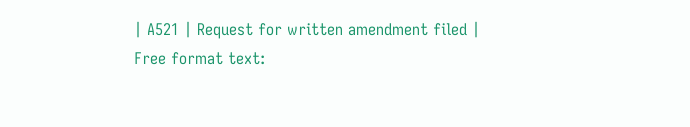| A521 | Request for written amendment filed |
Free format text: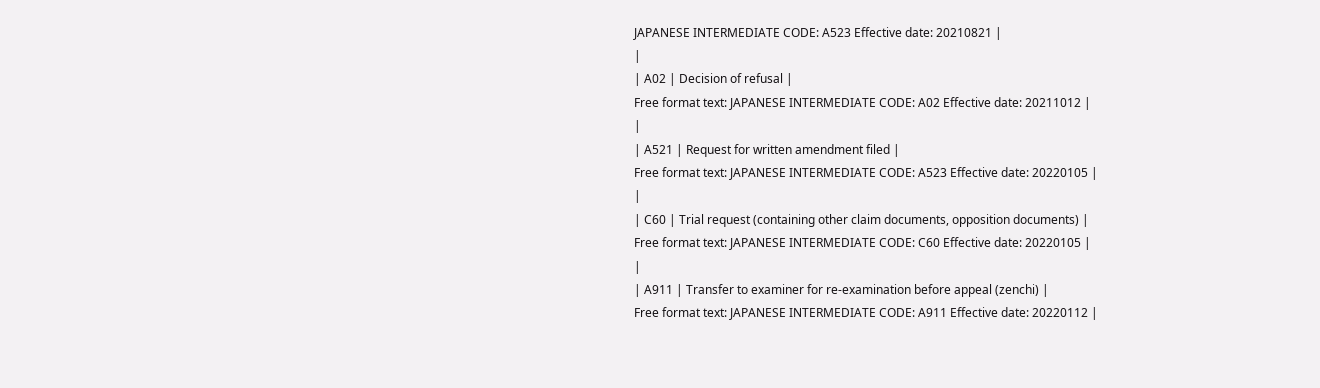JAPANESE INTERMEDIATE CODE: A523 Effective date: 20210821 |
|
| A02 | Decision of refusal |
Free format text: JAPANESE INTERMEDIATE CODE: A02 Effective date: 20211012 |
|
| A521 | Request for written amendment filed |
Free format text: JAPANESE INTERMEDIATE CODE: A523 Effective date: 20220105 |
|
| C60 | Trial request (containing other claim documents, opposition documents) |
Free format text: JAPANESE INTERMEDIATE CODE: C60 Effective date: 20220105 |
|
| A911 | Transfer to examiner for re-examination before appeal (zenchi) |
Free format text: JAPANESE INTERMEDIATE CODE: A911 Effective date: 20220112 |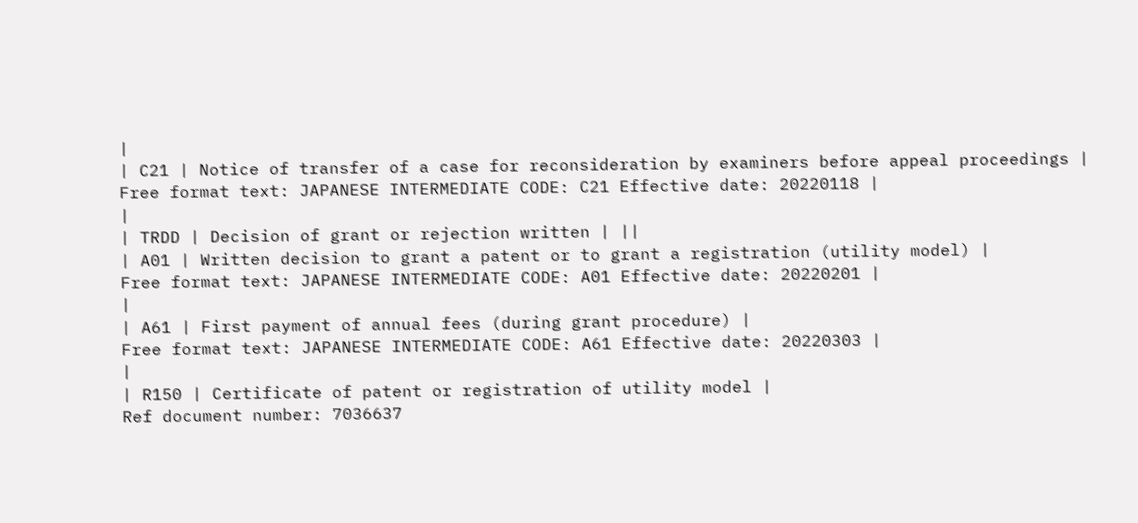|
| C21 | Notice of transfer of a case for reconsideration by examiners before appeal proceedings |
Free format text: JAPANESE INTERMEDIATE CODE: C21 Effective date: 20220118 |
|
| TRDD | Decision of grant or rejection written | ||
| A01 | Written decision to grant a patent or to grant a registration (utility model) |
Free format text: JAPANESE INTERMEDIATE CODE: A01 Effective date: 20220201 |
|
| A61 | First payment of annual fees (during grant procedure) |
Free format text: JAPANESE INTERMEDIATE CODE: A61 Effective date: 20220303 |
|
| R150 | Certificate of patent or registration of utility model |
Ref document number: 7036637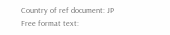Country of ref document: JP Free format text: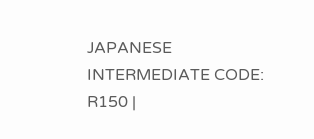JAPANESE INTERMEDIATE CODE: R150 |